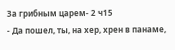За грибным царем- 2 ч15
- Да пошел, ты, на хер, хрен в панаме,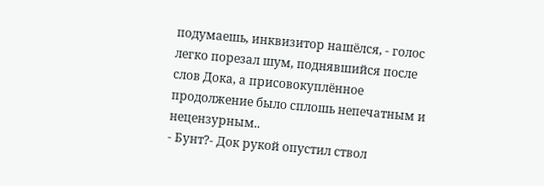подумаешь, инквизитор нашёлся, - голос легко порезал шум, поднявшийся после слов Дока, а присовокуплённое продолжение было сплошь непечатным и нецензурным..
- Бунт?- Док рукой опустил ствол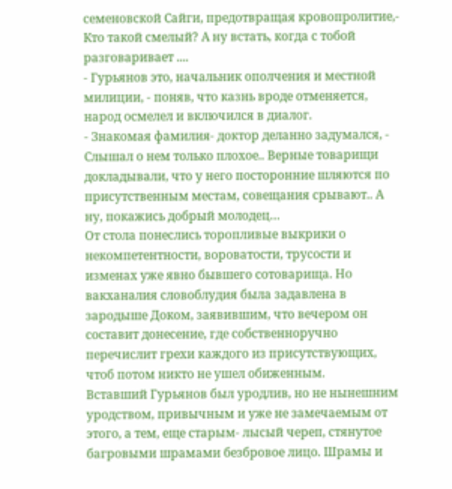семеновской Сайги, предотвращая кровопролитие,- Кто такой смелый? А ну встать, когда с тобой разговаривает ....
- Гурьянов это, начальник ополчения и местной милиции, - поняв, что казнь вроде отменяется, народ осмелел и включился в диалог.
- Знакомая фамилия- доктор деланно задумался, - Слышал о нем только плохое.. Верные товарищи докладывали, что у него посторонние шляются по присутственным местам, совещания срывают.. А ну, покажись добрый молодец…
От стола понеслись торопливые выкрики о некомпетентности, вороватости, трусости и изменах уже явно бывшего сотоварища. Но вакханалия словоблудия была задавлена в зародыше Доком, заявившим, что вечером он составит донесение, где собственноручно перечислит грехи каждого из присутствующих, чтоб потом никто не ушел обиженным.
Вставший Гурьянов был уродлив, но не нынешним уродством, привычным и уже не замечаемым от этого, а тем, еще старым- лысый череп, стянутое багровыми шрамами безбровое лицо. Шрамы и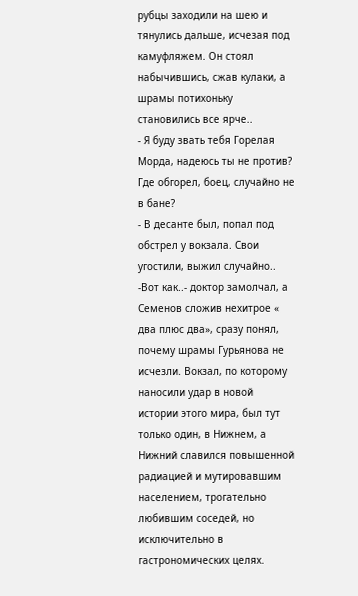рубцы заходили на шею и тянулись дальше, исчезая под камуфляжем. Он стоял набычившись, сжав кулаки, а шрамы потихоньку становились все ярче..
- Я буду звать тебя Горелая Морда, надеюсь ты не против? Где обгорел, боец, случайно не в бане?
- В десанте был, попал под обстрел у вокзала. Свои угостили, выжил случайно..
-Вот как..- доктор замолчал, а Семенов сложив нехитрое « два плюс два», сразу понял, почему шрамы Гурьянова не исчезли. Вокзал, по которому наносили удар в новой истории этого мира, был тут только один, в Нижнем, а Нижний славился повышенной радиацией и мутировавшим населением, трогательно любившим соседей, но исключительно в гастрономических целях.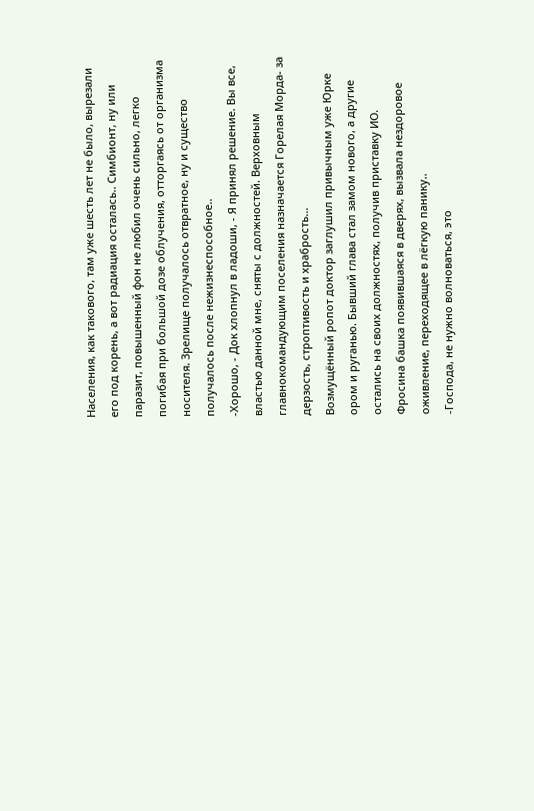Населения, как такового, там уже шесть лет не было, вырезали его под корень, а вот радиация осталась.. Симбионт, ну или паразит, повышенный фон не любил очень сильно, легко погибая при большой дозе облучения, отторгаясь от организма носителя. Зрелище получалось отвратное, ну и существо получалось после нежизнеспособное..
-Хорошо, - Док хлопнул в ладоши, - Я принял решение. Вы все, властью данной мне, сняты с должностей. Верховным главнокомандующим поселения назначается Горелая Морда- за дерзость, строптивость и храбрость…
Возмущённый ропот доктор заглушил привычным уже Юрке ором и руганью. Бывший глава стал замом нового, а другие остались на своих должностях, получив приставку ИО.
Фросина башка появившаяся в дверях, вызвала нездоровое оживление, переходящее в лёгкую панику..
-Господа, не нужно волноваться, это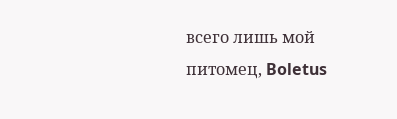всего лишь мой питомец, Boletus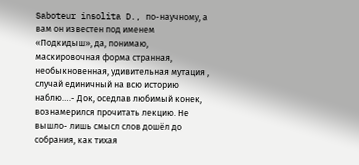Saboteur insolita D., по-научному, а вам он известен под именем «Подкидыш», да, понимаю, маскировочная форма странная, необыкновенная, удивительная мутация , случай единичный на всю историю наблю….- Док, оседлав любимый конек, вознамерился прочитать лекцию. Не вышло- лишь смысл слов дошёл до собрания, как тихая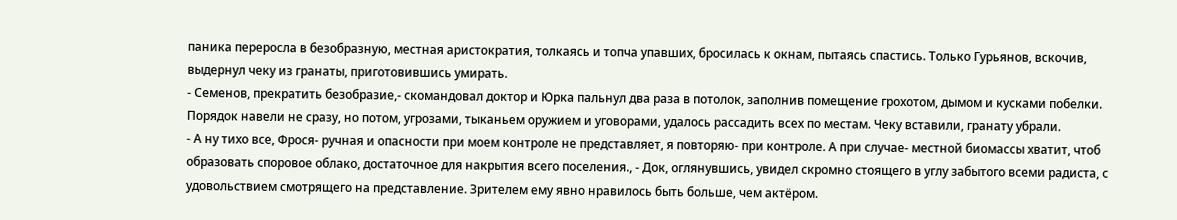паника переросла в безобразную, местная аристократия, толкаясь и топча упавших, бросилась к окнам, пытаясь спастись. Только Гурьянов, вскочив, выдернул чеку из гранаты, приготовившись умирать.
- Семенов, прекратить безобразие,- скомандовал доктор и Юрка пальнул два раза в потолок, заполнив помещение грохотом, дымом и кусками побелки.
Порядок навели не сразу, но потом, угрозами, тыканьем оружием и уговорами, удалось рассадить всех по местам. Чеку вставили, гранату убрали.
- А ну тихо все, Фрося- ручная и опасности при моем контроле не представляет, я повторяю- при контроле. А при случае- местной биомассы хватит, чтоб образовать споровое облако, достаточное для накрытия всего поселения., - Док, оглянувшись, увидел скромно стоящего в углу забытого всеми радиста, с удовольствием смотрящего на представление. Зрителем ему явно нравилось быть больше, чем актёром.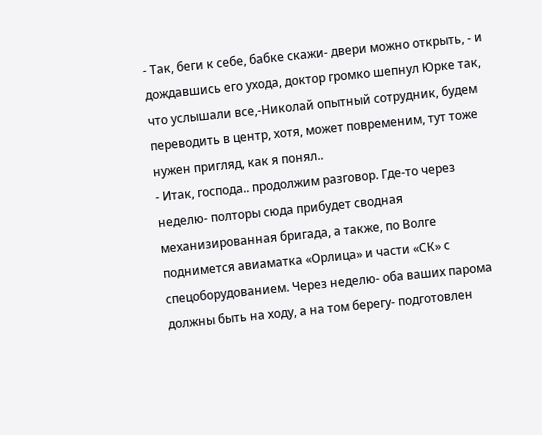- Так, беги к себе, бабке скажи- двери можно открыть, - и дождавшись его ухода, доктор громко шепнул Юрке так, что услышали все,-Николай опытный сотрудник, будем переводить в центр, хотя, может повременим, тут тоже нужен пригляд, как я понял..
- Итак, господа.. продолжим разговор. Где-то через неделю- полторы сюда прибудет сводная механизированная бригада, а также, по Волге поднимется авиаматка «Орлица» и части «СК» с спецоборудованием. Через неделю- оба ваших парома должны быть на ходу, а на том берегу- подготовлен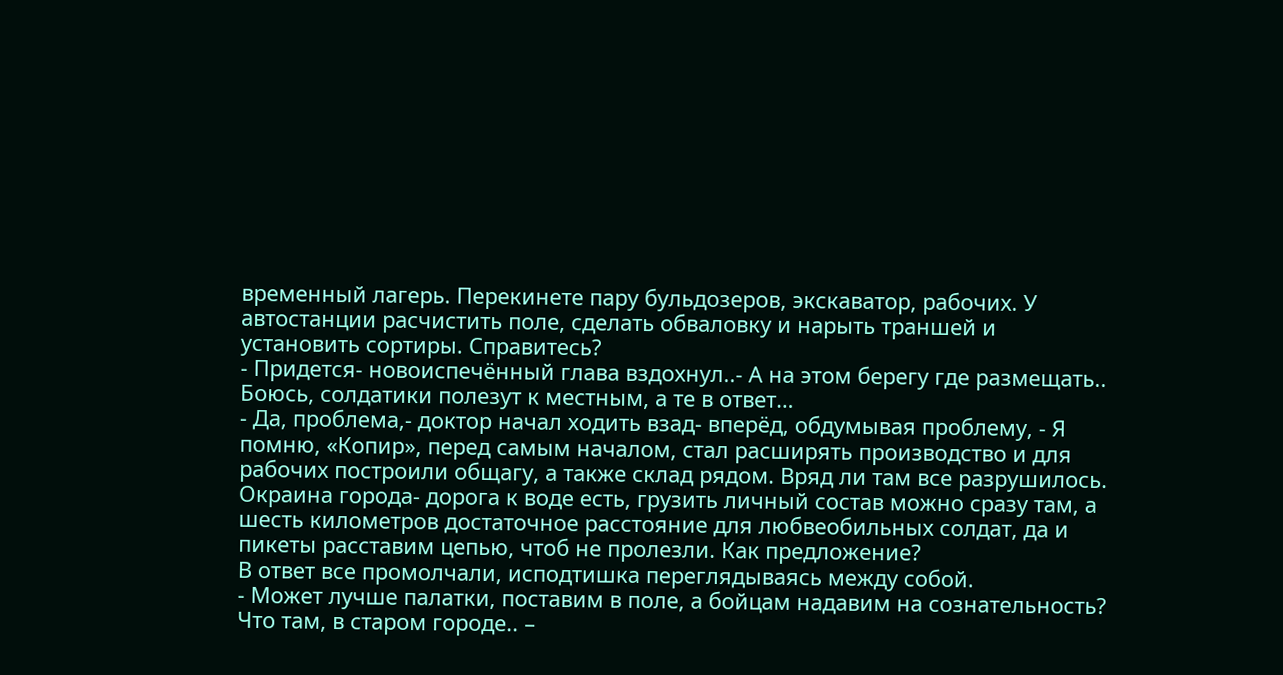временный лагерь. Перекинете пару бульдозеров, экскаватор, рабочих. У автостанции расчистить поле, сделать обваловку и нарыть траншей и установить сортиры. Справитесь?
- Придется- новоиспечённый глава вздохнул..- А на этом берегу где размещать.. Боюсь, солдатики полезут к местным, а те в ответ…
- Да, проблема,- доктор начал ходить взад- вперёд, обдумывая проблему, - Я помню, «Копир», перед самым началом, стал расширять производство и для рабочих построили общагу, а также склад рядом. Вряд ли там все разрушилось. Окраина города- дорога к воде есть, грузить личный состав можно сразу там, а шесть километров достаточное расстояние для любвеобильных солдат, да и пикеты расставим цепью, чтоб не пролезли. Как предложение?
В ответ все промолчали, исподтишка переглядываясь между собой.
- Может лучше палатки, поставим в поле, а бойцам надавим на сознательность? Что там, в старом городе.. –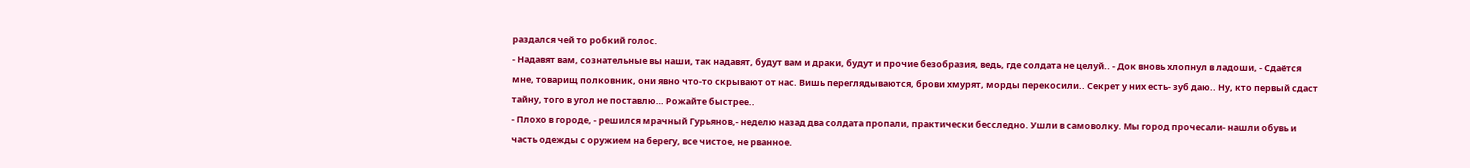раздался чей то робкий голос.
- Надавят вам, сознательные вы наши, так надавят, будут вам и драки, будут и прочие безобразия, ведь, где солдата не целуй.. - Док вновь хлопнул в ладоши, - Сдаётся мне, товарищ полковник, они явно что-то скрывают от нас. Вишь переглядываются, брови хмурят, морды перекосили.. Секрет у них есть- зуб даю.. Ну, кто первый сдаст тайну, того в угол не поставлю… Рожайте быстрее..
- Плохо в городе, - решился мрачный Гурьянов,- неделю назад два солдата пропали, практически бесследно. Ушли в самоволку. Мы город прочесали- нашли обувь и часть одежды с оружием на берегу, все чистое, не рванное.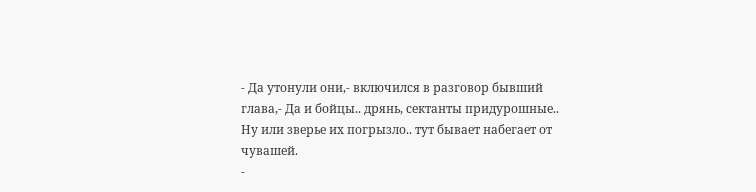- Да утонули они,- включился в разговор бывший глава,- Да и бойцы.. дрянь, сектанты придурошные.. Ну или зверье их погрызло.. тут бывает набегает от чувашей.
-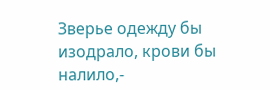Зверье одежду бы изодрало, крови бы налило,-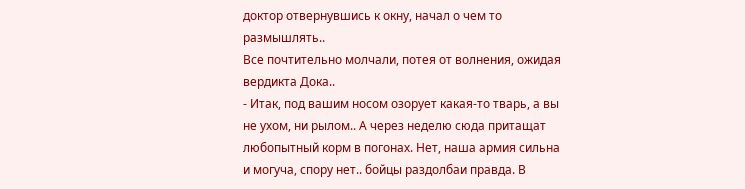доктор отвернувшись к окну, начал о чем то размышлять..
Все почтительно молчали, потея от волнения, ожидая вердикта Дока..
- Итак, под вашим носом озорует какая-то тварь, а вы не ухом, ни рылом.. А через неделю сюда притащат любопытный корм в погонах. Нет, наша армия сильна и могуча, спору нет.. бойцы раздолбаи правда. В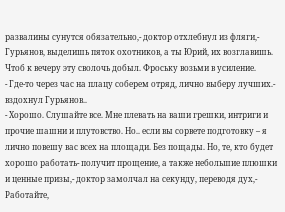развалины сунутся обязательно,- доктор отхлебнул из фляги,- Гурьянов, выделишь пяток охотников, а ты Юрий, их возглавишь. Чтоб к вечеру эту сволочь добыл. Фроську возьми в усиление.
- Где-то через час на плацу соберем отряд, лично выберу лучших.- вздохнул Гурьянов..
- Хорошо. Слушайте все. Мне плевать на ваши грешки, интриги и прочие шашни и плутовство. Но.. если вы сорвете подготовку – я лично повешу вас всех на площади. Без пощады. Но, те, кто будет хорошо работать- получит прощение, а также небольшие плюшки и ценные призы,- доктор замолчал на секунду, переводя дух,- Работайте,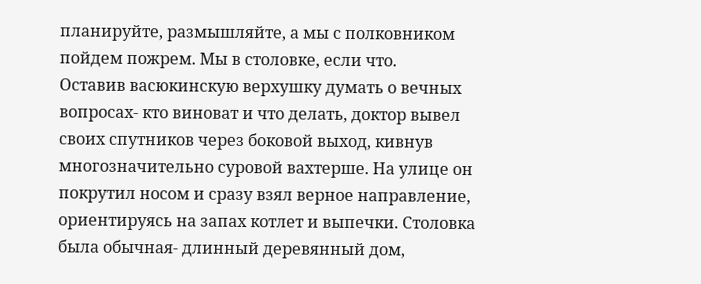планируйте, размышляйте, а мы с полковником пойдем пожрем. Мы в столовке, если что.
Оставив васюкинскую верхушку думать о вечных вопросах- кто виноват и что делать, доктор вывел своих спутников через боковой выход, кивнув многозначительно суровой вахтерше. На улице он покрутил носом и сразу взял верное направление, ориентируясь на запах котлет и выпечки. Столовка была обычная- длинный деревянный дом,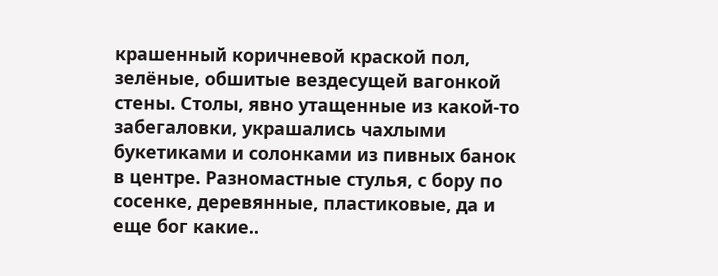крашенный коричневой краской пол, зелёные, обшитые вездесущей вагонкой стены. Столы, явно утащенные из какой-то забегаловки, украшались чахлыми букетиками и солонками из пивных банок в центре. Разномастные стулья, с бору по сосенке, деревянные, пластиковые, да и еще бог какие..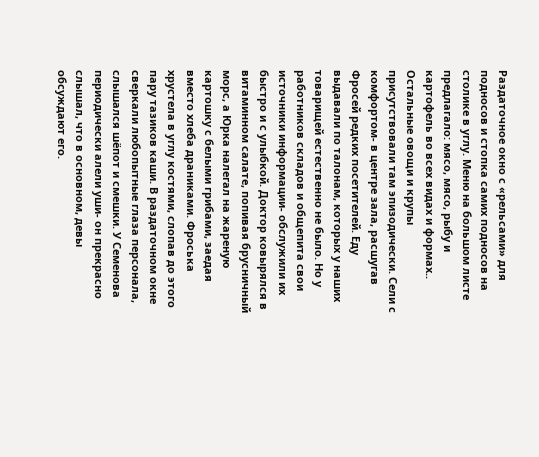Раздаточное окно с «рельсами» для подносов и стопка самих подносов на столике в углу. Меню на большом листе предлагало: мясо, мясо, рыбу и картофель во всех видах и формах.. Остальные овощи и крупы присутствовали там эпизодически. Сели с комфортом- в центре зала, расшугав Фросей редких посетителей. Еду выдавали по талонам, которых у наших товарищей естественно не было. Но у работников складов и общепита свои источники информации- обслужили их быстро и с улыбкой. Доктор ковырялся в витаминном салате, попивая брусничный морс, а Юрка налегал на жареную картошку с белыми грибами, заедая вместо хлеба драниками. Фроська хрустела в углу костями, слопав до этого пару тазиков каши. В раздаточном окне сверкали любопытные глаза персонала, слышался шёпот и смешки. У Семенова периодически алели уши- он прекрасно слышал, что в основном, девы обсуждают его.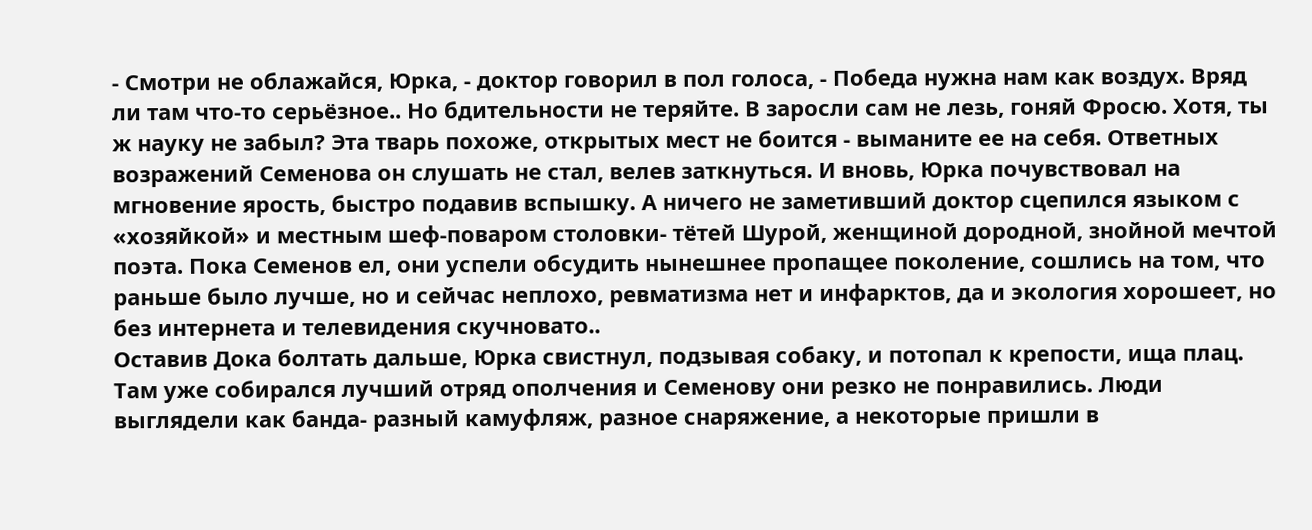- Смотри не облажайся, Юрка, - доктор говорил в пол голоса, - Победа нужна нам как воздух. Вряд ли там что-то серьёзное.. Но бдительности не теряйте. В заросли сам не лезь, гоняй Фросю. Хотя, ты ж науку не забыл? Эта тварь похоже, открытых мест не боится - выманите ее на себя. Ответных возражений Семенова он слушать не стал, велев заткнуться. И вновь, Юрка почувствовал на мгновение ярость, быстро подавив вспышку. А ничего не заметивший доктор сцепился языком с «хозяйкой» и местным шеф-поваром столовки- тётей Шурой, женщиной дородной, знойной мечтой поэта. Пока Семенов ел, они успели обсудить нынешнее пропащее поколение, сошлись на том, что раньше было лучше, но и сейчас неплохо, ревматизма нет и инфарктов, да и экология хорошеет, но без интернета и телевидения скучновато..
Оставив Дока болтать дальше, Юрка свистнул, подзывая собаку, и потопал к крепости, ища плац. Там уже собирался лучший отряд ополчения и Семенову они резко не понравились. Люди выглядели как банда- разный камуфляж, разное снаряжение, а некоторые пришли в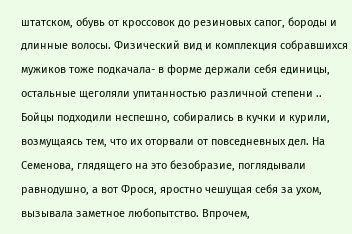штатском, обувь от кроссовок до резиновых сапог, бороды и длинные волосы. Физический вид и комплекция собравшихся мужиков тоже подкачала- в форме держали себя единицы, остальные щеголяли упитанностью различной степени ..
Бойцы подходили неспешно, собирались в кучки и курили, возмущаясь тем, что их оторвали от повседневных дел. На Семенова, глядящего на это безобразие, поглядывали равнодушно, а вот Фрося, яростно чешущая себя за ухом, вызывала заметное любопытство. Впрочем,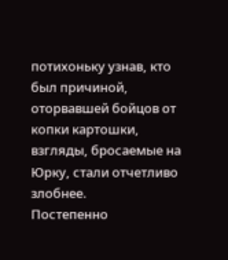потихоньку узнав, кто был причиной, оторвавшей бойцов от копки картошки, взгляды, бросаемые на Юрку, стали отчетливо злобнее.
Постепенно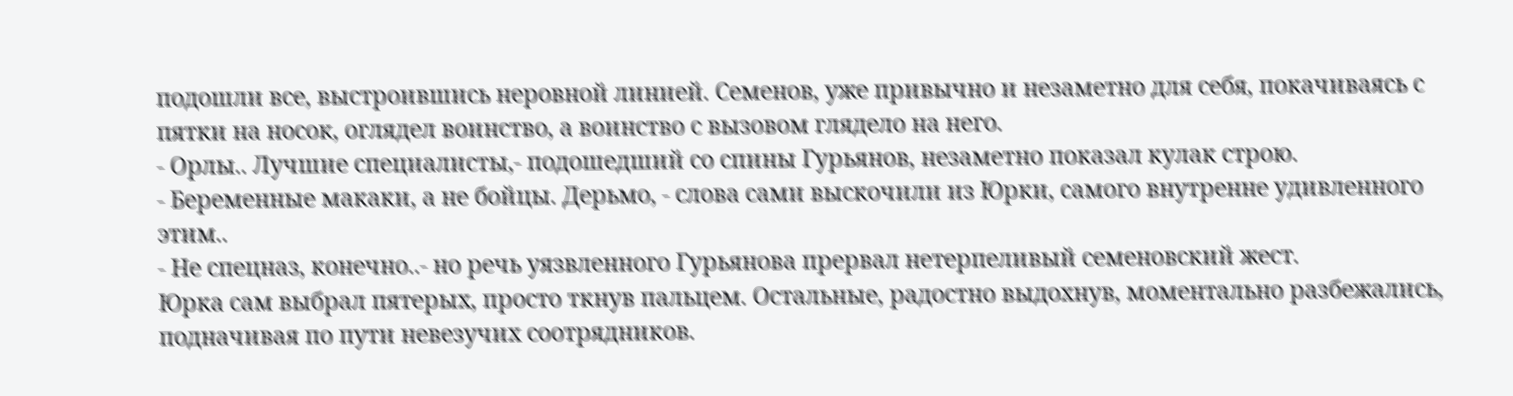подошли все, выстроившись неровной линией. Семенов, уже привычно и незаметно для себя, покачиваясь с пятки на носок, оглядел воинство, а воинство с вызовом глядело на него.
- Орлы.. Лучшие специалисты,- подошедший со спины Гурьянов, незаметно показал кулак строю.
- Беременные макаки, а не бойцы. Дерьмо, - слова сами выскочили из Юрки, самого внутренне удивленного этим..
- Не спецназ, конечно..- но речь уязвленного Гурьянова прервал нетерпеливый семеновский жест.
Юрка сам выбрал пятерых, просто ткнув пальцем. Остальные, радостно выдохнув, моментально разбежались, подначивая по пути невезучих соотрядников.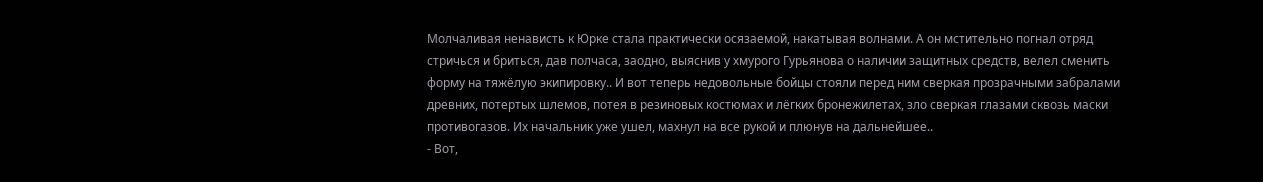Молчаливая ненависть к Юрке стала практически осязаемой, накатывая волнами. А он мстительно погнал отряд стричься и бриться, дав полчаса, заодно, выяснив у хмурого Гурьянова о наличии защитных средств, велел сменить форму на тяжёлую экипировку.. И вот теперь недовольные бойцы стояли перед ним сверкая прозрачными забралами древних, потертых шлемов, потея в резиновых костюмах и лёгких бронежилетах, зло сверкая глазами сквозь маски противогазов. Их начальник уже ушел, махнул на все рукой и плюнув на дальнейшее..
- Вот,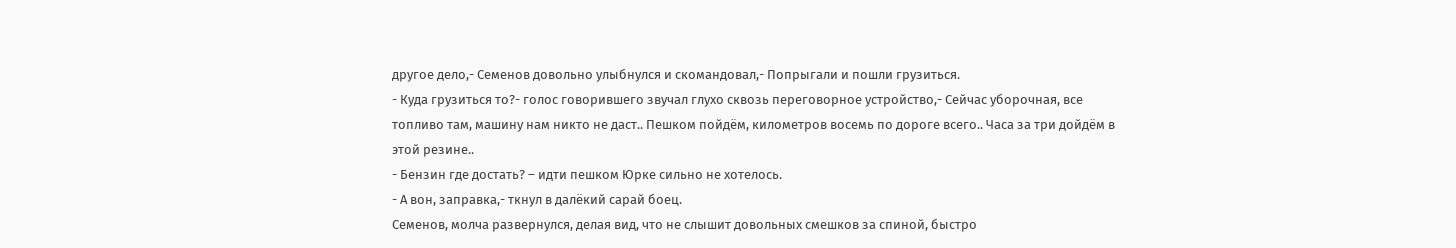другое дело,- Семенов довольно улыбнулся и скомандовал,- Попрыгали и пошли грузиться.
- Куда грузиться то?- голос говорившего звучал глухо сквозь переговорное устройство,- Сейчас уборочная, все топливо там, машину нам никто не даст.. Пешком пойдём, километров восемь по дороге всего.. Часа за три дойдём в этой резине..
- Бензин где достать? – идти пешком Юрке сильно не хотелось.
- А вон, заправка,- ткнул в далёкий сарай боец.
Семенов, молча развернулся, делая вид, что не слышит довольных смешков за спиной, быстро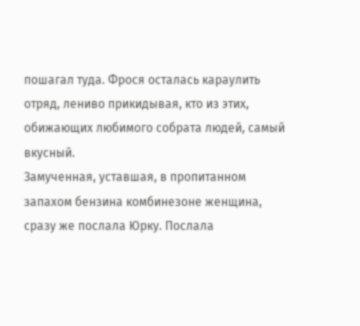пошагал туда. Фрося осталась караулить отряд, лениво прикидывая, кто из этих, обижающих любимого собрата людей, самый вкусный.
Замученная, уставшая, в пропитанном запахом бензина комбинезоне женщина, сразу же послала Юрку. Послала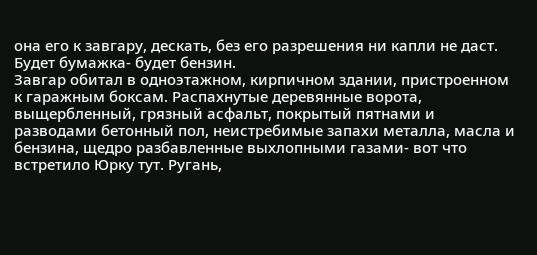она его к завгару, дескать, без его разрешения ни капли не даст. Будет бумажка- будет бензин.
Завгар обитал в одноэтажном, кирпичном здании, пристроенном к гаражным боксам. Распахнутые деревянные ворота, выщербленный, грязный асфальт, покрытый пятнами и разводами бетонный пол, неистребимые запахи металла, масла и бензина, щедро разбавленные выхлопными газами- вот что встретило Юрку тут. Ругань,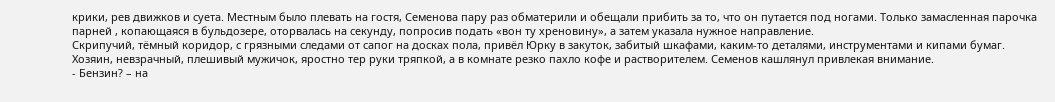крики, рев движков и суета. Местным было плевать на гостя, Семенова пару раз обматерили и обещали прибить за то, что он путается под ногами. Только замасленная парочка парней , копающаяся в бульдозере, оторвалась на секунду, попросив подать «вон ту хреновину», а затем указала нужное направление.
Скрипучий, тёмный коридор, с грязными следами от сапог на досках пола, привёл Юрку в закуток, забитый шкафами, каким-то деталями, инструментами и кипами бумаг.
Хозяин, невзрачный, плешивый мужичок, яростно тер руки тряпкой, а в комнате резко пахло кофе и растворителем. Семенов кашлянул привлекая внимание.
- Бензин? – на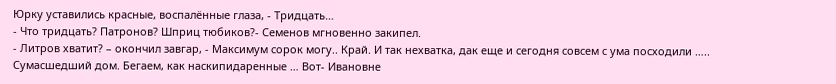Юрку уставились красные, воспалённые глаза, - Тридцать…
- Что тридцать? Патронов? Шприц тюбиков?- Семенов мгновенно закипел.
- Литров хватит? – окончил завгар, - Максимум сорок могу.. Край. И так нехватка, дак еще и сегодня совсем с ума посходили ….. Сумасшедший дом. Бегаем, как наскипидаренные … Вот- Ивановне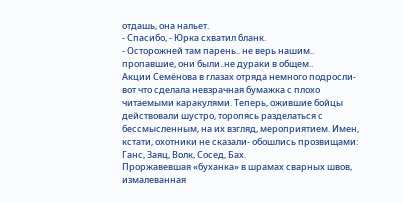отдашь, она нальет.
- Спасибо, - Юрка схватил бланк.
- Осторожней там парень.. не верь нашим.. пропавшие, они были..не дураки в общем..
Акции Семёнова в глазах отряда немного подросли- вот что сделала невзрачная бумажка с плохо читаемыми каракулями. Теперь, ожившие бойцы действовали шустро, торопясь разделаться с бессмысленным, на их взгляд, мероприятием. Имен, кстати, охотники не сказали- обошлись прозвищами: Ганс, Заяц, Волк, Сосед, Бах.
Проржавевшая «буханка» в шрамах сварных швов, измалеванная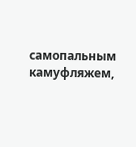самопальным камуфляжем,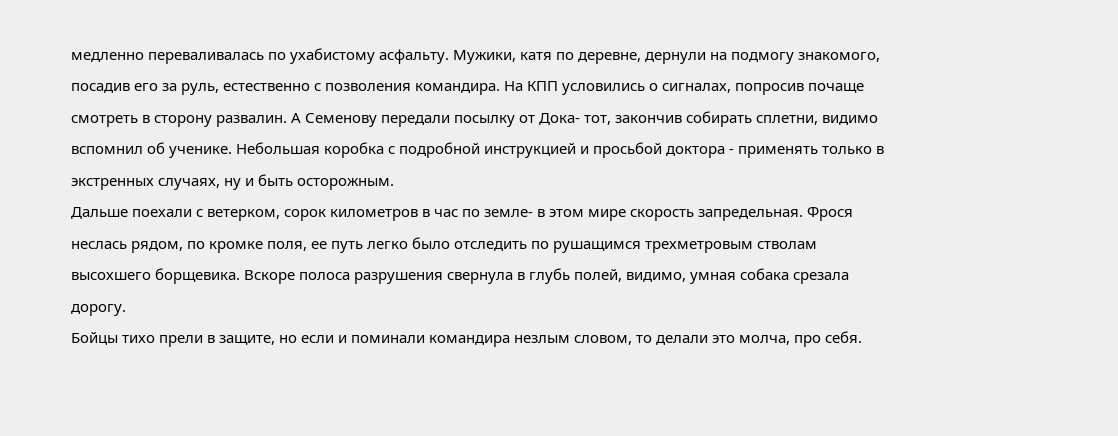медленно переваливалась по ухабистому асфальту. Мужики, катя по деревне, дернули на подмогу знакомого, посадив его за руль, естественно с позволения командира. На КПП условились о сигналах, попросив почаще смотреть в сторону развалин. А Семенову передали посылку от Дока- тот, закончив собирать сплетни, видимо вспомнил об ученике. Небольшая коробка с подробной инструкцией и просьбой доктора - применять только в экстренных случаях, ну и быть осторожным.
Дальше поехали с ветерком, сорок километров в час по земле- в этом мире скорость запредельная. Фрося неслась рядом, по кромке поля, ее путь легко было отследить по рушащимся трехметровым стволам высохшего борщевика. Вскоре полоса разрушения свернула в глубь полей, видимо, умная собака срезала дорогу.
Бойцы тихо прели в защите, но если и поминали командира незлым словом, то делали это молча, про себя.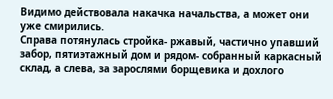Видимо действовала накачка начальства, а может они уже смирились.
Справа потянулась стройка- ржавый, частично упавший забор, пятиэтажный дом и рядом- собранный каркасный склад, а слева, за зарослями борщевика и дохлого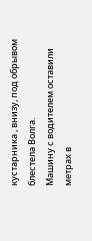кустарника , внизу, под обрывом блестела Волга.
Машину с водителем оставили метрах в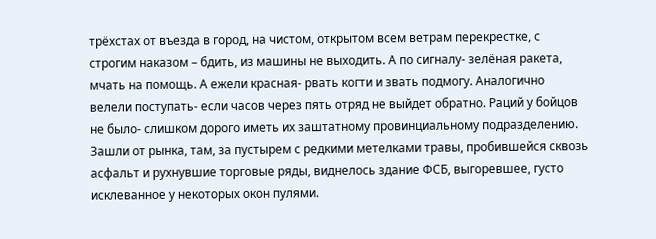трёхстах от въезда в город, на чистом, открытом всем ветрам перекрестке, с строгим наказом – бдить, из машины не выходить. А по сигналу- зелёная ракета, мчать на помощь. А ежели красная- рвать когти и звать подмогу. Аналогично велели поступать- если часов через пять отряд не выйдет обратно. Раций у бойцов не было- слишком дорого иметь их заштатному провинциальному подразделению.
Зашли от рынка, там, за пустырем с редкими метелками травы, пробившейся сквозь асфальт и рухнувшие торговые ряды, виднелось здание ФСБ, выгоревшее, густо исклеванное у некоторых окон пулями.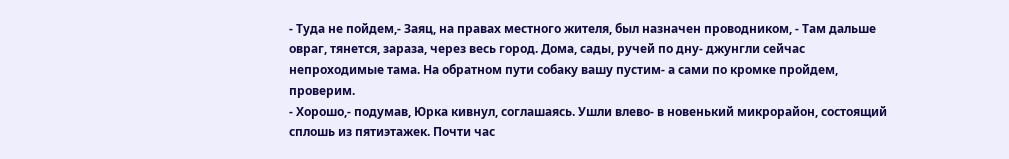- Туда не пойдем,- Заяц, на правах местного жителя, был назначен проводником, - Там дальше овраг, тянется, зараза, через весь город. Дома, сады, ручей по дну- джунгли сейчас непроходимые тама. На обратном пути собаку вашу пустим- а сами по кромке пройдем, проверим.
- Хорошо,- подумав, Юрка кивнул, соглашаясь. Ушли влево- в новенький микрорайон, состоящий сплошь из пятиэтажек. Почти час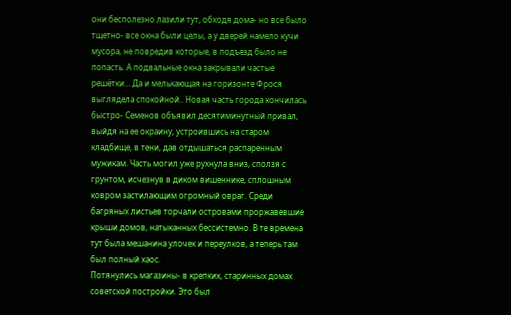они бесполезно лазили тут, обходя дома- но все было тщетно- все окна были целы, а у дверей намело кучи мусора, не повредив которые, в подъезд было не попасть. А подвальные окна закрывали частые решётки… Да и мелькающая на горизонте Фрося выглядела спокойной.. Новая часть города кончилась быстро- Семенов объявил десятиминутный привал, выйдя на ее окраину, устроившись на старом кладбище, в тени, дав отдышаться распаренным мужикам. Часть могил уже рухнула вниз, сползя с грунтом, исчезнув в диком вишеннике, сплошным ковром застилающим огромный овраг. Среди багряных листьев торчали островами проржавевшие крыши домов, натыканных бессистемно. В те времена тут была мешанина улочек и переулков, а теперь там был полный хаос.
Потянулись магазины- в крепких, старинных домах советской постройки. Это был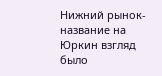Нижний рынок- название на Юркин взгляд было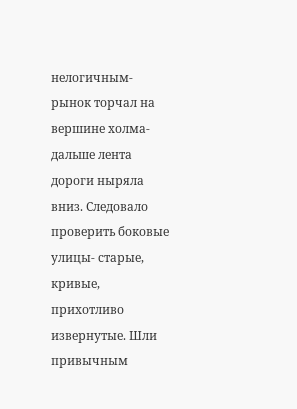нелогичным- рынок торчал на вершине холма- дальше лента дороги ныряла вниз. Следовало проверить боковые улицы- старые, кривые, прихотливо извернутые. Шли привычным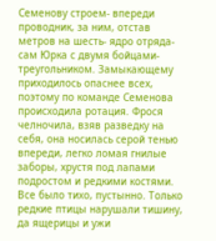Семенову строем- впереди проводник, за ним, отстав метров на шесть- ядро отряда- сам Юрка с двумя бойцами- треугольником. Замыкающему приходилось опаснее всех, поэтому по команде Семенова происходила ротация. Фрося челночила, взяв разведку на себя, она носилась серой тенью впереди, легко ломая гнилые заборы, хрустя под лапами подростом и редкими костями. Все было тихо, пустынно. Только редкие птицы нарушали тишину, да ящерицы и ужи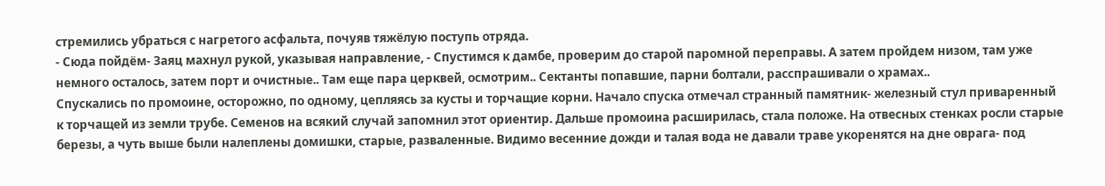стремились убраться с нагретого асфальта, почуяв тяжёлую поступь отряда.
- Сюда пойдём- Заяц махнул рукой, указывая направление, - Спустимся к дамбе, проверим до старой паромной переправы. А затем пройдем низом, там уже немного осталось, затем порт и очистные.. Там еще пара церквей, осмотрим.. Сектанты попавшие, парни болтали, расспрашивали о храмах..
Спускались по промоине, осторожно, по одному, цепляясь за кусты и торчащие корни. Начало спуска отмечал странный памятник- железный стул приваренный к торчащей из земли трубе. Семенов на всякий случай запомнил этот ориентир. Дальше промоина расширилась, стала положе. На отвесных стенках росли старые березы, а чуть выше были налеплены домишки, старые, разваленные. Видимо весенние дожди и талая вода не давали траве укоренятся на дне оврага- под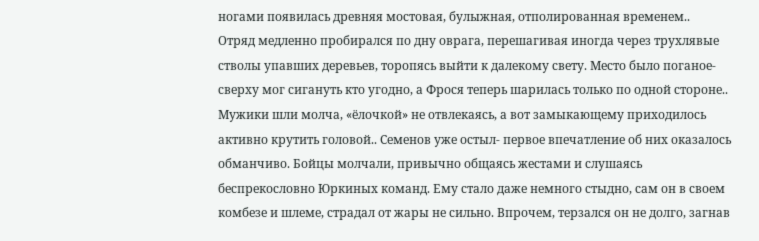ногами появилась древняя мостовая, булыжная, отполированная временем..
Отряд медленно пробирался по дну оврага, перешагивая иногда через трухлявые стволы упавших деревьев, торопясь выйти к далекому свету. Место было поганое- сверху мог сигануть кто угодно, а Фрося теперь шарилась только по одной стороне.. Мужики шли молча, «ёлочкой» не отвлекаясь, а вот замыкающему приходилось активно крутить головой.. Семенов уже остыл- первое впечатление об них оказалось обманчиво. Бойцы молчали, привычно общаясь жестами и слушаясь беспрекословно Юркиных команд. Ему стало даже немного стыдно, сам он в своем комбезе и шлеме, страдал от жары не сильно. Впрочем, терзался он не долго, загнав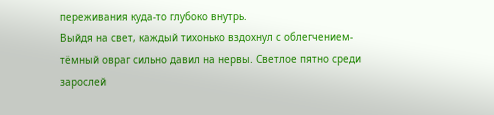переживания куда-то глубоко внутрь.
Выйдя на свет, каждый тихонько вздохнул с облегчением- тёмный овраг сильно давил на нервы. Светлое пятно среди зарослей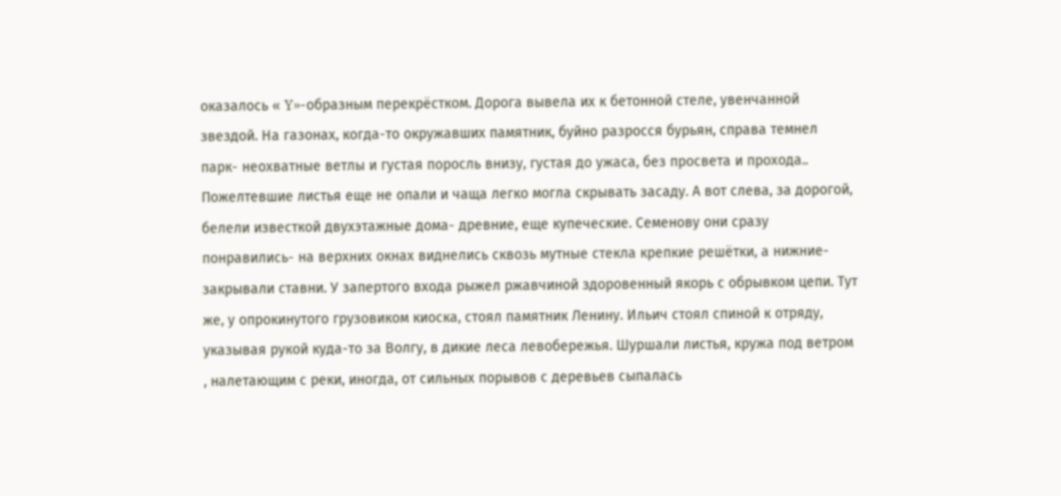оказалось « Y»-образным перекрёстком. Дорога вывела их к бетонной стеле, увенчанной звездой. На газонах, когда-то окружавших памятник, буйно разросся бурьян, справа темнел парк- неохватные ветлы и густая поросль внизу, густая до ужаса, без просвета и прохода.. Пожелтевшие листья еще не опали и чаща легко могла скрывать засаду. А вот слева, за дорогой, белели известкой двухэтажные дома- древние, еще купеческие. Семенову они сразу понравились- на верхних окнах виднелись сквозь мутные стекла крепкие решётки, а нижние- закрывали ставни. У запертого входа рыжел ржавчиной здоровенный якорь с обрывком цепи. Тут же, у опрокинутого грузовиком киоска, стоял памятник Ленину. Ильич стоял спиной к отряду, указывая рукой куда-то за Волгу, в дикие леса левобережья. Шуршали листья, кружа под ветром , налетающим с реки, иногда, от сильных порывов с деревьев сыпалась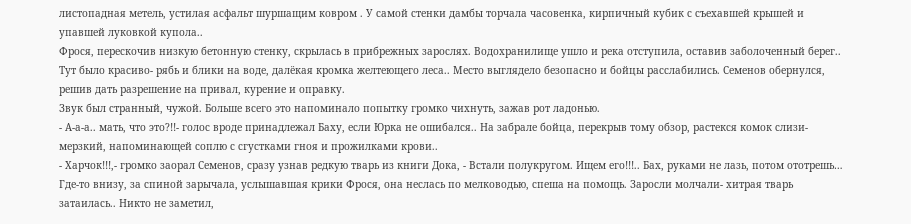листопадная метель, устилая асфальт шуршащим ковром . У самой стенки дамбы торчала часовенка, кирпичный кубик с съехавшей крышей и упавшей луковкой купола..
Фрося, перескочив низкую бетонную стенку, скрылась в прибрежных зарослях. Водохранилище ушло и река отступила, оставив заболоченный берег.. Тут было красиво- рябь и блики на воде, далёкая кромка желтеющего леса.. Место выглядело безопасно и бойцы расслабились. Семенов обернулся, решив дать разрешение на привал, курение и оправку.
Звук был странный, чужой. Больше всего это напоминало попытку громко чихнуть, зажав рот ладонью.
- А-а-а.. мать, что это?!!- голос вроде принадлежал Баху, если Юрка не ошибался.. На забрале бойца, перекрыв тому обзор, растекся комок слизи- мерзкий, напоминающей соплю с сгустками гноя и прожилками крови..
- Харчок!!!,- громко заорал Семенов, сразу узнав редкую тварь из книги Дока, - Встали полукругом. Ищем его!!!.. Бах, руками не лазь, потом ототрешь… Где-то внизу, за спиной зарычала, услышавшая крики Фрося, она неслась по мелководью, спеша на помощь. Заросли молчали- хитрая тварь затаилась.. Никто не заметил,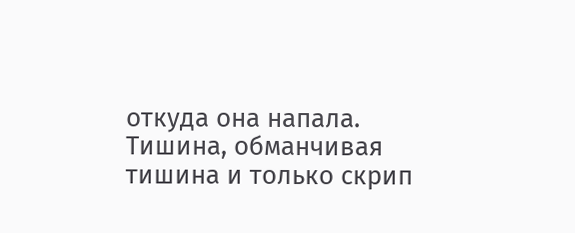откуда она напала.
Тишина, обманчивая тишина и только скрип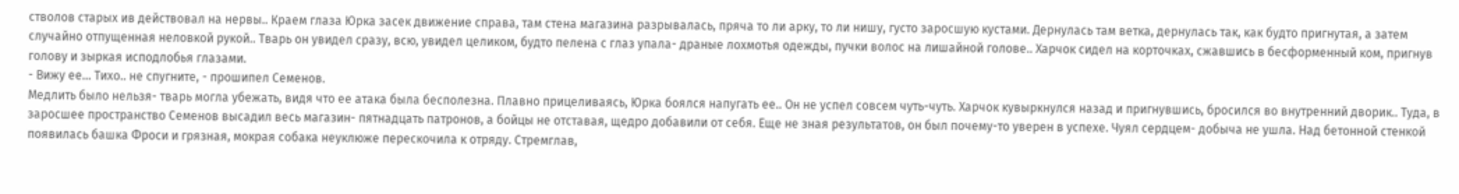стволов старых ив действовал на нервы.. Краем глаза Юрка засек движение справа, там стена магазина разрывалась, пряча то ли арку, то ли нишу, густо заросшую кустами. Дернулась там ветка, дернулась так, как будто пригнутая, а затем случайно отпущенная неловкой рукой.. Тварь он увидел сразу, всю, увидел целиком, будто пелена с глаз упала- драные лохмотья одежды, пучки волос на лишайной голове.. Харчок сидел на корточках, сжавшись в бесформенный ком, пригнув голову и зыркая исподлобья глазами.
- Вижу ее… Тихо.. не спугните, - прошипел Семенов.
Медлить было нельзя- тварь могла убежать, видя что ее атака была бесполезна. Плавно прицеливаясь, Юрка боялся напугать ее.. Он не успел совсем чуть-чуть. Харчок кувыркнулся назад и пригнувшись, бросился во внутренний дворик.. Туда, в заросшее пространство Семенов высадил весь магазин- пятнадцать патронов, а бойцы не отставая, щедро добавили от себя. Еще не зная результатов, он был почему-то уверен в успехе. Чуял сердцем- добыча не ушла. Над бетонной стенкой появилась башка Фроси и грязная, мокрая собака неуклюже перескочила к отряду. Стремглав,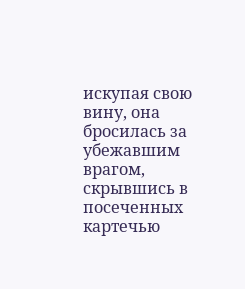искупая свою вину, она бросилась за убежавшим врагом, скрывшись в посеченных картечью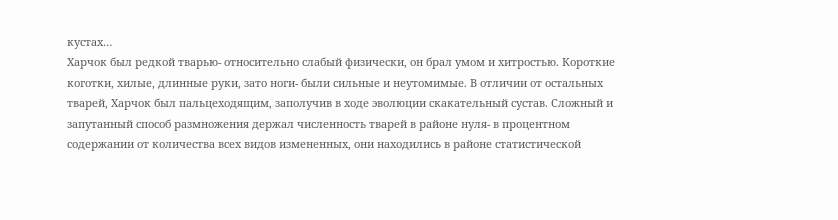кустах…
Харчок был редкой тварью- относительно слабый физически, он брал умом и хитростью. Короткие коготки, хилые, длинные руки, зато ноги- были сильные и неутомимые. В отличии от остальных тварей, Харчок был пальцеходящим, заполучив в ходе эволюции скакательный сустав. Сложный и запутанный способ размножения держал численность тварей в районе нуля- в процентном содержании от количества всех видов измененных, они находились в районе статистической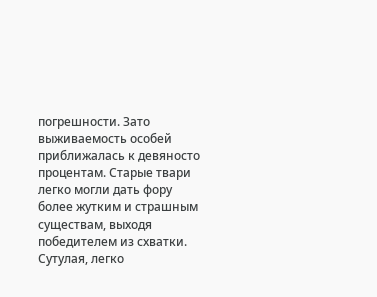погрешности. Зато выживаемость особей приближалась к девяносто процентам. Старые твари легко могли дать фору более жутким и страшным существам, выходя победителем из схватки.
Сутулая, легко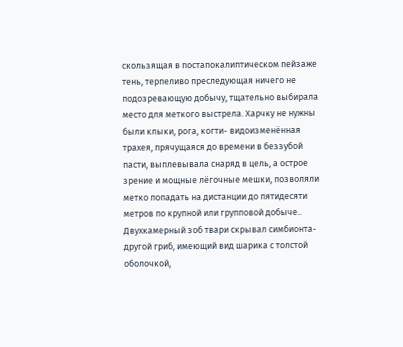скользящая в постапокалиптическом пейзаже тень, терпеливо преследующая ничего не подозревающую добычу, тщательно выбирала место для меткого выстрела. Харчку не нужны были клыки, рога, когти- видоизменённая трахея, прячущаяся до времени в беззубой пасти, выплевывала снаряд в цель, а острое зрение и мощные лёгочные мешки, позволяли метко попадать на дистанции до пятидесяти метров по крупной или групповой добыче.. Двухкамерный зоб твари скрывал симбионта- другой гриб, имеющий вид шарика с толстой оболочкой,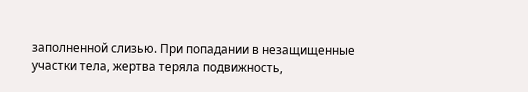заполненной слизью. При попадании в незащищенные участки тела, жертва теряла подвижность,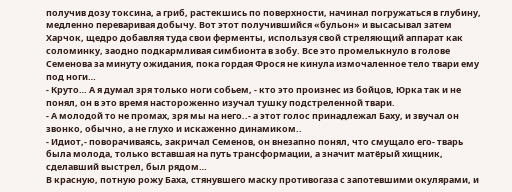получив дозу токсина, а гриб, растекшись по поверхности, начинал погружаться в глубину, медленно переваривая добычу. Вот этот получившийся «бульон» и высасывал затем Харчок, щедро добавляя туда свои ферменты, используя свой стреляющий аппарат как соломинку, заодно подкармливая симбионта в зобу. Все это промелькнуло в голове Семенова за минуту ожидания, пока гордая Фрося не кинула измочаленное тело твари ему под ноги…
- Круто… А я думал зря только ноги собьем, - кто это произнес из бойцов, Юрка так и не понял, он в это время настороженно изучал тушку подстреленной твари.
- А молодой то не промах, зря мы на него..- а этот голос принадлежал Баху, и звучал он звонко, обычно, а не глухо и искаженно динамиком..
- Идиот,- поворачиваясь, закричал Семенов, он внезапно понял, что смущало его- тварь была молода, только вставшая на путь трансформации, а значит матёрый хищник, сделавший выстрел, был рядом…
В красную, потную рожу Баха, стянувшего маску противогаза с запотевшими окулярами, и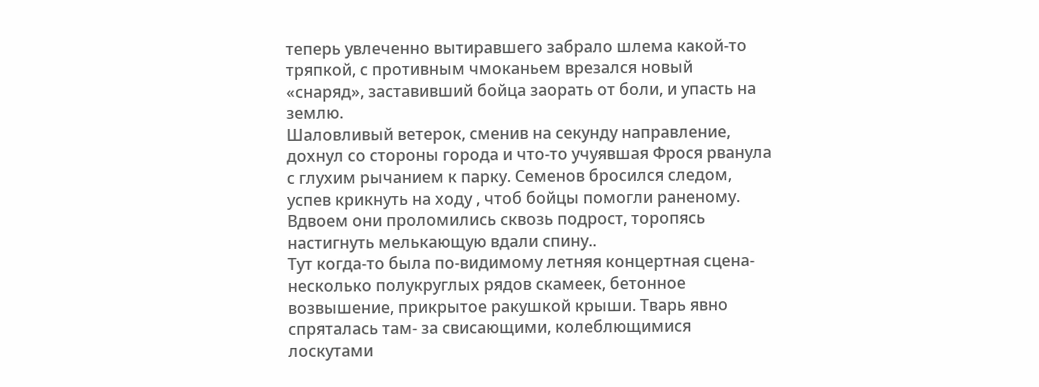теперь увлеченно вытиравшего забрало шлема какой-то тряпкой, с противным чмоканьем врезался новый «снаряд», заставивший бойца заорать от боли, и упасть на землю.
Шаловливый ветерок, сменив на секунду направление, дохнул со стороны города и что-то учуявшая Фрося рванула с глухим рычанием к парку. Семенов бросился следом, успев крикнуть на ходу , чтоб бойцы помогли раненому.
Вдвоем они проломились сквозь подрост, торопясь настигнуть мелькающую вдали спину..
Тут когда-то была по-видимому летняя концертная сцена- несколько полукруглых рядов скамеек, бетонное возвышение, прикрытое ракушкой крыши. Тварь явно спряталась там- за свисающими, колеблющимися лоскутами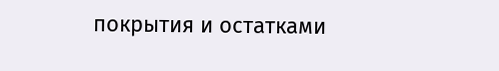покрытия и остатками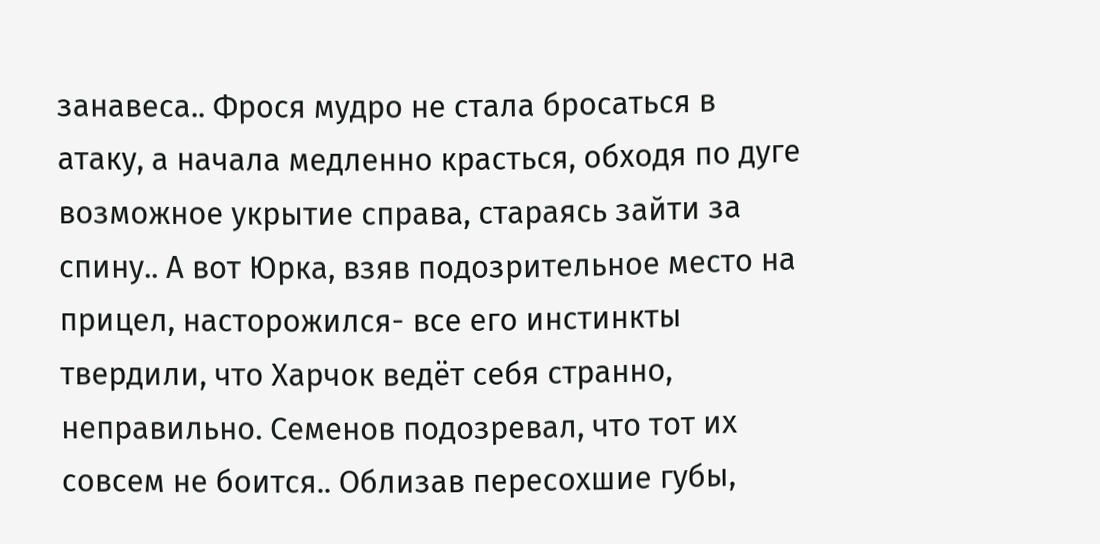занавеса.. Фрося мудро не стала бросаться в атаку, а начала медленно красться, обходя по дуге возможное укрытие справа, стараясь зайти за спину.. А вот Юрка, взяв подозрительное место на прицел, насторожился- все его инстинкты твердили, что Харчок ведёт себя странно, неправильно. Семенов подозревал, что тот их совсем не боится.. Облизав пересохшие губы,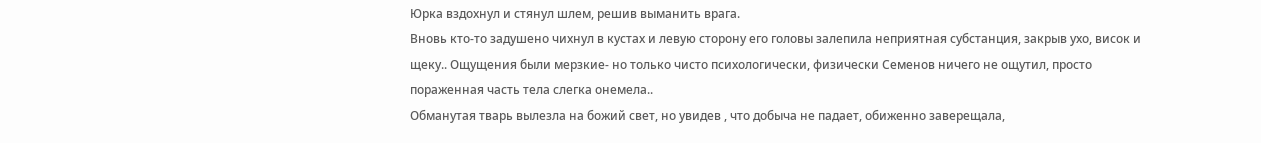Юрка вздохнул и стянул шлем, решив выманить врага.
Вновь кто-то задушено чихнул в кустах и левую сторону его головы залепила неприятная субстанция, закрыв ухо, висок и щеку.. Ощущения были мерзкие- но только чисто психологически, физически Семенов ничего не ощутил, просто пораженная часть тела слегка онемела..
Обманутая тварь вылезла на божий свет, но увидев , что добыча не падает, обиженно заверещала,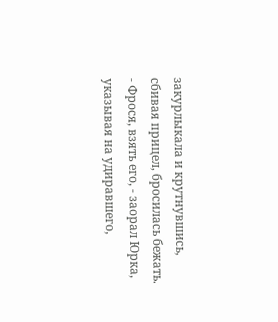закурлыкала и крутнувшись, сбивая прицел, бросилась бежать.
- Фрося, взять его, - заорал Юрка, указывая на удиравшего,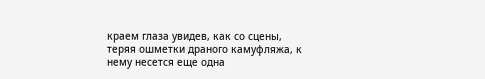краем глаза увидев, как со сцены, теряя ошметки драного камуфляжа, к нему несется еще одна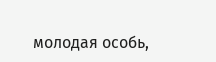молодая особь,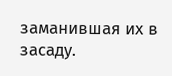заманившая их в засаду.